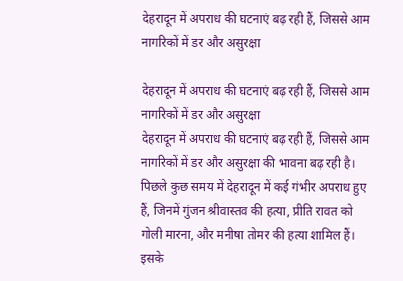देहरादून में अपराध की घटनाएं बढ़ रही हैं, जिससे आम नागरिकों में डर और असुरक्षा

देहरादून में अपराध की घटनाएं बढ़ रही हैं, जिससे आम नागरिकों में डर और असुरक्षा
देहरादून में अपराध की घटनाएं बढ़ रही हैं, जिससे आम नागरिकों में डर और असुरक्षा की भावना बढ़ रही है। पिछले कुछ समय में देहरादून में कई गंभीर अपराध हुए हैं, जिनमें गुंजन श्रीवास्तव की हत्या, प्रीति रावत को गोली मारना, और मनीषा तोमर की हत्या शामिल हैं। इसके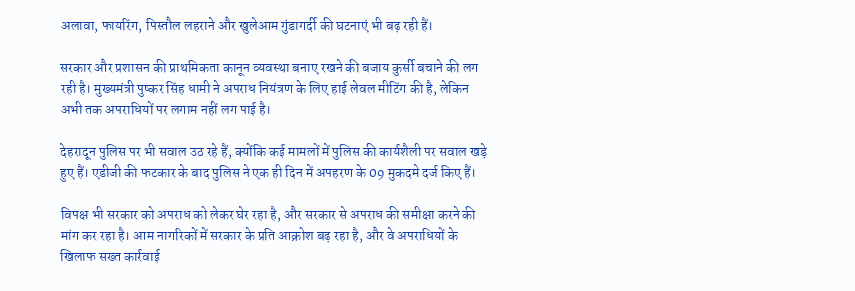अलावा, फायरिंग, पिस्तौल लहराने और खुलेआम गुंडागर्दी की घटनाएं भी बढ़ रही हैं।

सरकार और प्रशासन की प्राथमिकता कानून व्यवस्था बनाए रखने की बजाय कुर्सी बचाने की लग रही है। मुख्यमंत्री पुष्कर सिंह धामी ने अपराध नियंत्रण के लिए हाई लेवल मीटिंग की है, लेकिन अभी तक अपराधियों पर लगाम नहीं लग पाई है।

देहरादून पुलिस पर भी सवाल उठ रहे हैं, क्योंकि कई मामलों में पुलिस की कार्यशैली पर सवाल खड़े हुए हैं। एडीजी की फटकार के बाद पुलिस ने एक ही दिन में अपहरण के 09 मुकदमे दर्ज किए हैं।

विपक्ष भी सरकार को अपराध को लेकर घेर रहा है, और सरकार से अपराध की समीक्षा करने की मांग कर रहा है। आम नागरिकों में सरकार के प्रति आक्रोश बढ़ रहा है, और वे अपराधियों के खिलाफ सख्त कार्रवाई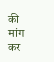की मांग कर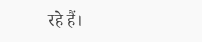रहे हैं।